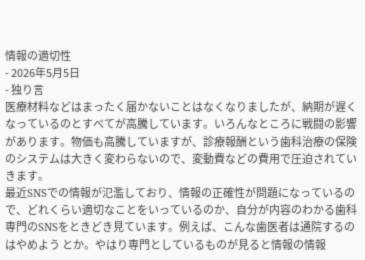情報の適切性
- 2026年5月5日
- 独り言
医療材料などはまったく届かないことはなくなりましたが、納期が遅くなっているのとすべてが高騰しています。いろんなところに戦闘の影響があります。物価も高騰していますが、診療報酬という歯科治療の保険のシステムは大きく変わらないので、変動費などの費用で圧迫されていきます。
最近SNSでの情報が氾濫しており、情報の正確性が問題になっているので、どれくらい適切なことをいっているのか、自分が内容のわかる歯科専門のSNSをときどき見ています。例えば、こんな歯医者は通院するのはやめよう とか。やはり専門としているものが見ると情報の情報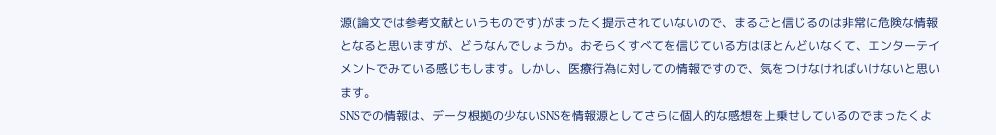源(論文では参考文献というものです)がまったく提示されていないので、まるごと信じるのは非常に危険な情報となると思いますが、どうなんでしょうか。おそらくすべてを信じている方はほとんどいなくて、エンターテイメントでみている感じもします。しかし、医療行為に対しての情報ですので、気をつけなければいけないと思います。
SNSでの情報は、データ根拠の少ないSNSを情報源としてさらに個人的な感想を上乗せしているのでまったくよ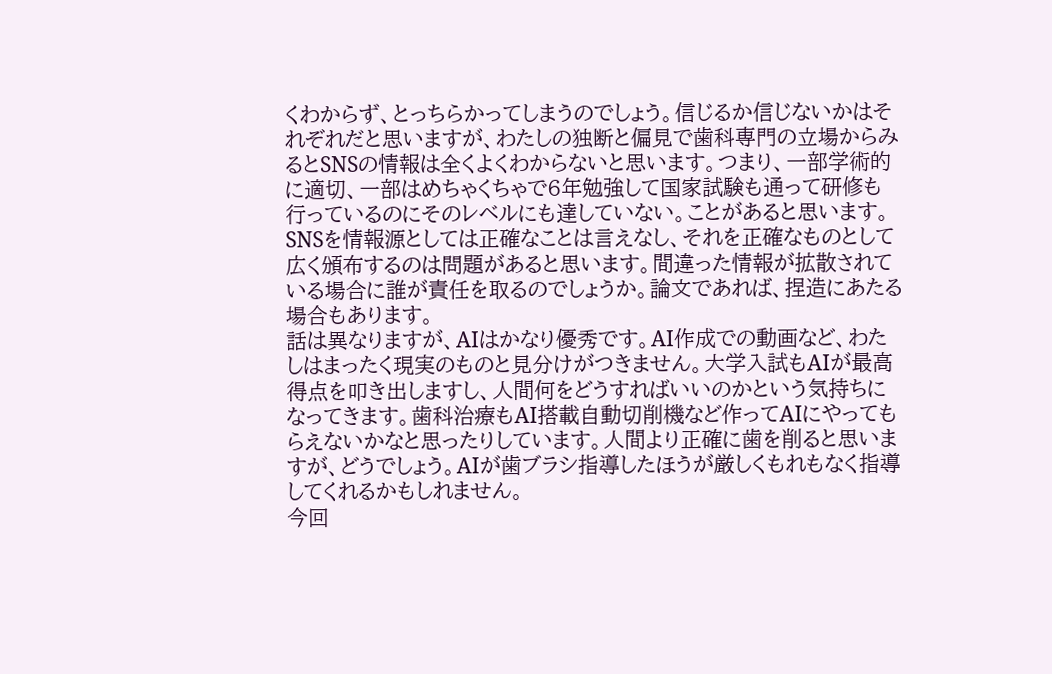くわからず、とっちらかってしまうのでしょう。信じるか信じないかはそれぞれだと思いますが、わたしの独断と偏見で歯科専門の立場からみるとSNSの情報は全くよくわからないと思います。つまり、一部学術的に適切、一部はめちゃくちゃで6年勉強して国家試験も通って研修も行っているのにそのレベルにも達していない。ことがあると思います。SNSを情報源としては正確なことは言えなし、それを正確なものとして広く頒布するのは問題があると思います。間違った情報が拡散されている場合に誰が責任を取るのでしょうか。論文であれば、捏造にあたる場合もあります。
話は異なりますが、AIはかなり優秀です。AI作成での動画など、わたしはまったく現実のものと見分けがつきません。大学入試もAIが最高得点を叩き出しますし、人間何をどうすればいいのかという気持ちになってきます。歯科治療もAI搭載自動切削機など作ってAIにやってもらえないかなと思ったりしています。人間より正確に歯を削ると思いますが、どうでしょう。AIが歯ブラシ指導したほうが厳しくもれもなく指導してくれるかもしれません。
今回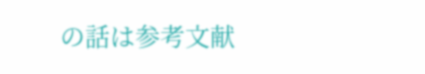の話は参考文献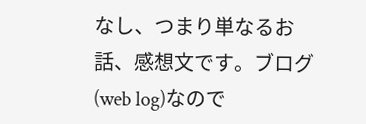なし、つまり単なるお話、感想文です。ブログ(web log)なので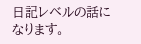日記レベルの話になります。